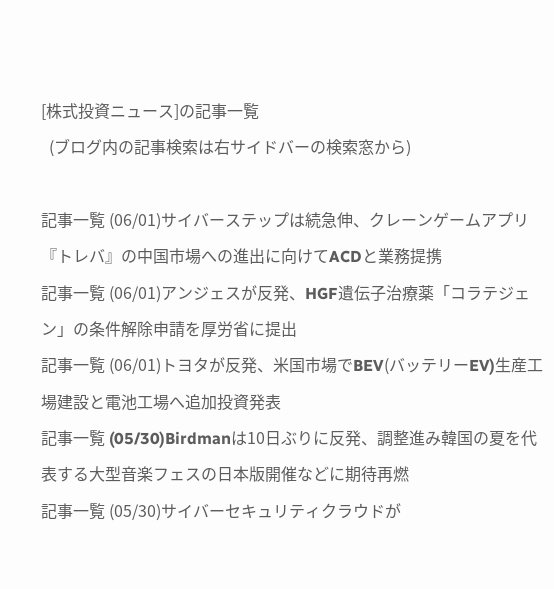[株式投資ニュース]の記事一覧
  (ブログ内の記事検索は右サイドバーの検索窓から)

記事一覧 (06/01)サイバーステップは続急伸、クレーンゲームアプリ『トレバ』の中国市場への進出に向けてACDと業務提携
記事一覧 (06/01)アンジェスが反発、HGF遺伝子治療薬「コラテジェン」の条件解除申請を厚労省に提出
記事一覧 (06/01)トヨタが反発、米国市場でBEV(バッテリーEV)生産工場建設と電池工場へ追加投資発表
記事一覧 (05/30)Birdmanは10日ぶりに反発、調整進み韓国の夏を代表する大型音楽フェスの日本版開催などに期待再燃
記事一覧 (05/30)サイバーセキュリティクラウドが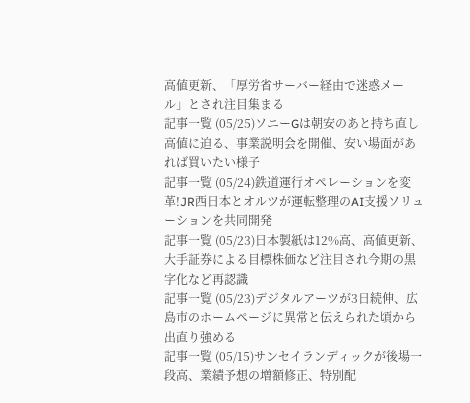高値更新、「厚労省サーバー経由で迷惑メール」とされ注目集まる
記事一覧 (05/25)ソニーGは朝安のあと持ち直し高値に迫る、事業説明会を開催、安い場面があれば買いたい様子
記事一覧 (05/24)鉄道運行オペレーションを変革!JR西日本とオルツが運転整理のAI支援ソリューションを共同開発
記事一覧 (05/23)日本製紙は12%高、高値更新、大手証券による目標株価など注目され今期の黒字化など再認識
記事一覧 (05/23)デジタルアーツが3日続伸、広島市のホームページに異常と伝えられた頃から出直り強める
記事一覧 (05/15)サンセイランディックが後場一段高、業績予想の増額修正、特別配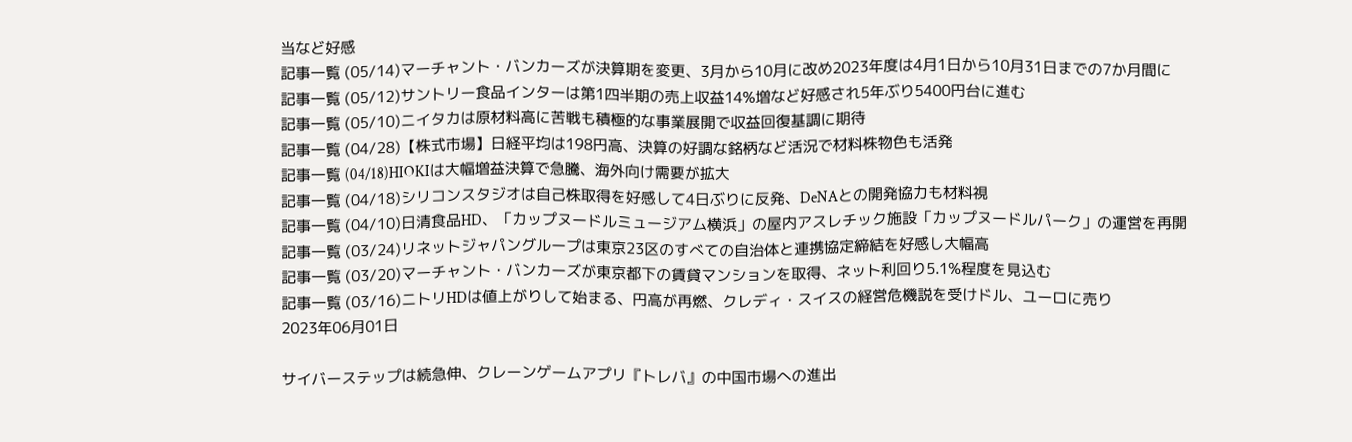当など好感
記事一覧 (05/14)マーチャント・バンカーズが決算期を変更、3月から10月に改め2023年度は4月1日から10月31日までの7か月間に
記事一覧 (05/12)サントリー食品インターは第1四半期の売上収益14%増など好感され5年ぶり5400円台に進む
記事一覧 (05/10)ニイタカは原材料高に苦戦も積極的な事業展開で収益回復基調に期待
記事一覧 (04/28)【株式市場】日経平均は198円高、決算の好調な銘柄など活況で材料株物色も活発
記事一覧 (04/18)HIOKIは大幅増益決算で急騰、海外向け需要が拡大
記事一覧 (04/18)シリコンスタジオは自己株取得を好感して4日ぶりに反発、DeNAとの開発協力も材料視
記事一覧 (04/10)日清食品HD、「カップヌードルミュージアム横浜」の屋内アスレチック施設「カップヌードルパーク」の運営を再開
記事一覧 (03/24)リネットジャパングループは東京23区のすべての自治体と連携協定締結を好感し大幅高
記事一覧 (03/20)マーチャント・バンカーズが東京都下の賃貸マンションを取得、ネット利回り5.1%程度を見込む
記事一覧 (03/16)ニトリHDは値上がりして始まる、円高が再燃、クレディ・スイスの経営危機説を受けドル、ユーロに売り
2023年06月01日

サイバーステップは続急伸、クレーンゲームアプリ『トレバ』の中国市場への進出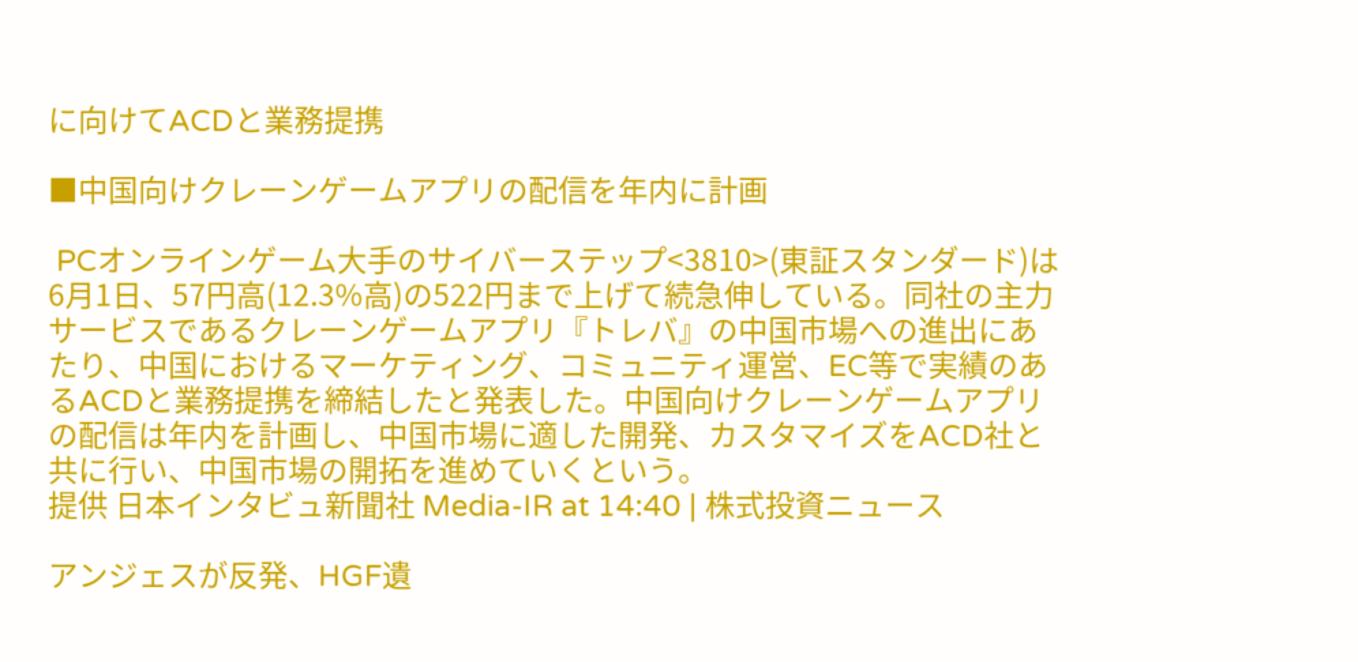に向けてACDと業務提携

■中国向けクレーンゲームアプリの配信を年内に計画

 PCオンラインゲーム大手のサイバーステップ<3810>(東証スタンダード)は6月1日、57円高(12.3%高)の522円まで上げて続急伸している。同社の主力サービスであるクレーンゲームアプリ『トレバ』の中国市場への進出にあたり、中国におけるマーケティング、コミュニティ運営、EC等で実績のあるACDと業務提携を締結したと発表した。中国向けクレーンゲームアプリの配信は年内を計画し、中国市場に適した開発、カスタマイズをACD社と共に行い、中国市場の開拓を進めていくという。
提供 日本インタビュ新聞社 Media-IR at 14:40 | 株式投資ニュース

アンジェスが反発、HGF遺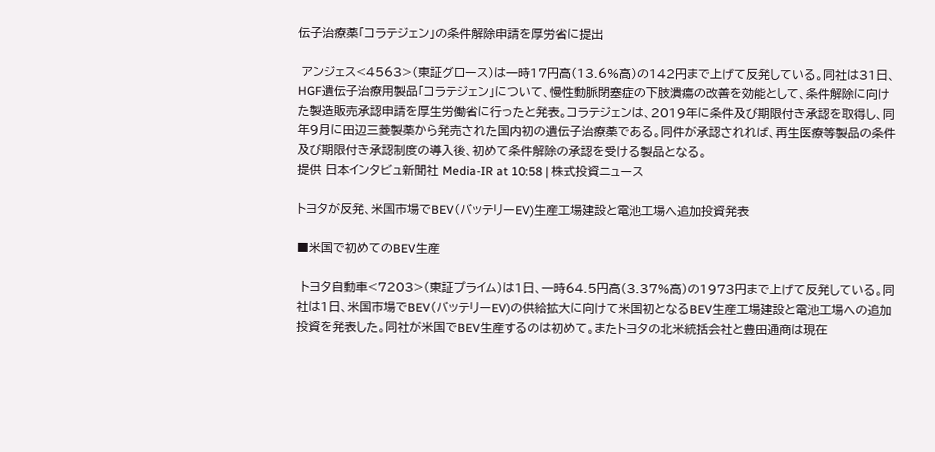伝子治療薬「コラテジェン」の条件解除申請を厚労省に提出

 アンジェス<4563>(東証グロース)は一時17円高(13.6%高)の142円まで上げて反発している。同社は31日、HGF遺伝子治療用製品「コラテジェン」について、慢性動脈閉塞症の下肢潰瘍の改善を効能として、条件解除に向けた製造販売承認申請を厚生労働省に行ったと発表。コラテジェンは、2019年に条件及び期限付き承認を取得し、同年9月に田辺三菱製薬から発売された国内初の遺伝子治療薬である。同件が承認されれば、再生医療等製品の条件及び期限付き承認制度の導入後、初めて条件解除の承認を受ける製品となる。
提供 日本インタビュ新聞社 Media-IR at 10:58 | 株式投資ニュース

トヨタが反発、米国市場でBEV(バッテリーEV)生産工場建設と電池工場へ追加投資発表

■米国で初めてのBEV生産

 トヨタ自動車<7203>(東証プライム)は1日、一時64.5円高(3.37%高)の1973円まで上げて反発している。同社は1日、米国市場でBEV(バッテリーEV)の供給拡大に向けて米国初となるBEV生産工場建設と電池工場への追加投資を発表した。同社が米国でBEV生産するのは初めて。またトヨタの北米統括会社と豊田通商は現在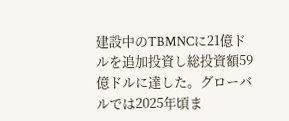建設中のTBMNCに21億ドルを追加投資し総投資額59億ドルに達した。グローバルでは2025年頃ま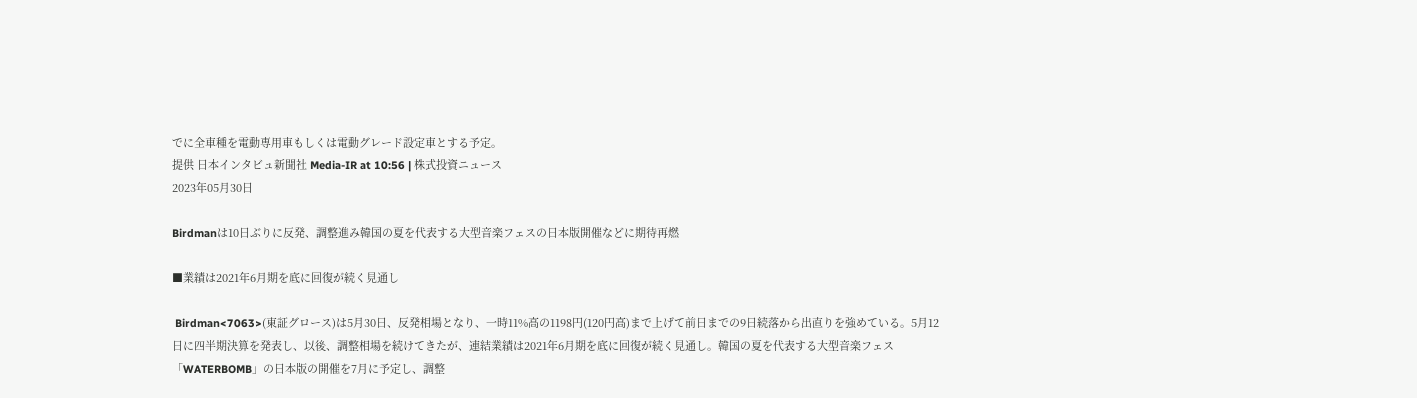でに全車種を電動専用車もしくは電動グレード設定車とする予定。
提供 日本インタビュ新聞社 Media-IR at 10:56 | 株式投資ニュース
2023年05月30日

Birdmanは10日ぶりに反発、調整進み韓国の夏を代表する大型音楽フェスの日本版開催などに期待再燃

■業績は2021年6月期を底に回復が続く見通し

 Birdman<7063>(東証グロース)は5月30日、反発相場となり、一時11%高の1198円(120円高)まで上げて前日までの9日続落から出直りを強めている。5月12日に四半期決算を発表し、以後、調整相場を続けてきたが、連結業績は2021年6月期を底に回復が続く見通し。韓国の夏を代表する大型音楽フェス「WATERBOMB」の日本版の開催を7月に予定し、調整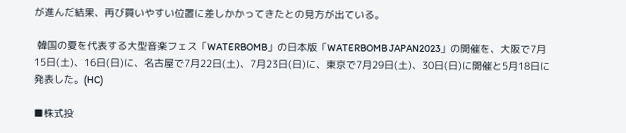が進んだ結果、再び買いやすい位置に差しかかってきたとの見方が出ている。

 韓国の夏を代表する大型音楽フェス「WATERBOMB」の日本版「WATERBOMB JAPAN2023」の開催を、大阪で7月15日(土)、16日(日)に、名古屋で7月22日(土)、7月23日(日)に、東京で7月29日(土)、30日(日)に開催と5月18日に発表した。(HC)

■株式投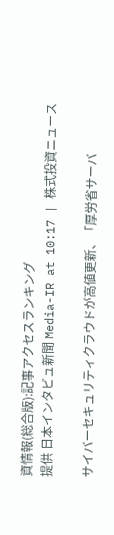資情報(総合版):記事アクセスランキング
提供 日本インタビュ新聞 Media-IR at 10:17 | 株式投資ニュース

サイバーセキュリティクラウドが高値更新、「厚労省サーバ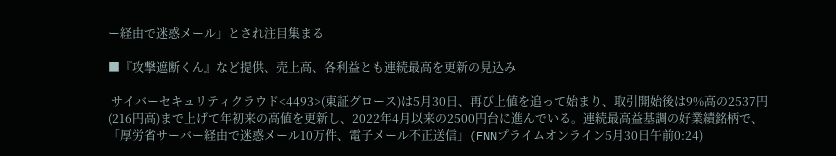ー経由で迷惑メール」とされ注目集まる

■『攻撃遮断くん』など提供、売上高、各利益とも連続最高を更新の見込み

 サイバーセキュリティクラウド<4493>(東証グロース)は5月30日、再び上値を追って始まり、取引開始後は9%高の2537円(216円高)まで上げて年初来の高値を更新し、2022年4月以来の2500円台に進んでいる。連続最高益基調の好業績銘柄で、「厚労省サーバー経由で迷惑メール10万件、電子メール不正送信」(FNNプライムオンライン5月30日午前0:24)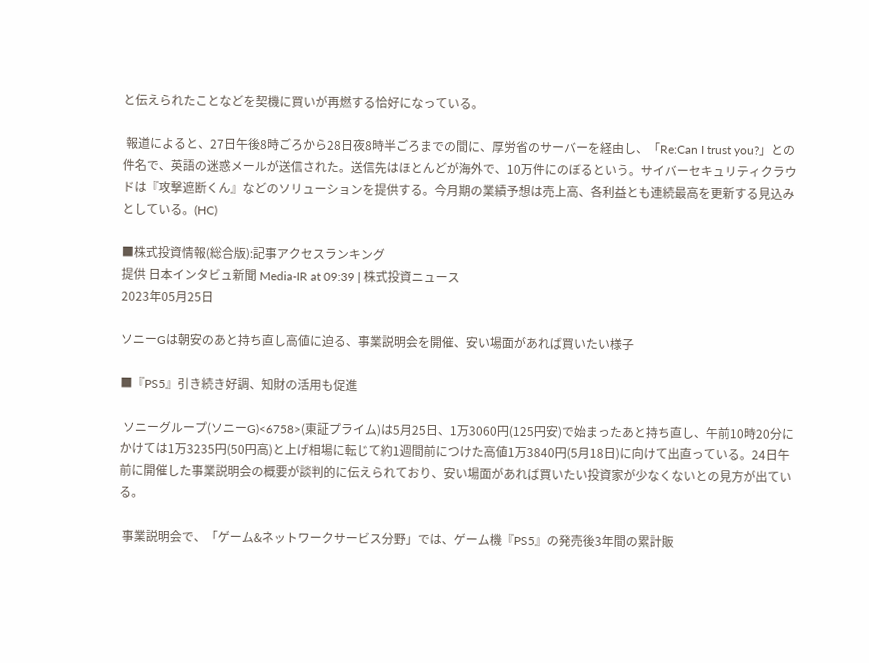と伝えられたことなどを契機に買いが再燃する恰好になっている。

 報道によると、27日午後8時ごろから28日夜8時半ごろまでの間に、厚労省のサーバーを経由し、「Re:Can I trust you?」との件名で、英語の迷惑メールが送信された。送信先はほとんどが海外で、10万件にのぼるという。サイバーセキュリティクラウドは『攻撃遮断くん』などのソリューションを提供する。今月期の業績予想は売上高、各利益とも連続最高を更新する見込みとしている。(HC)

■株式投資情報(総合版):記事アクセスランキング
提供 日本インタビュ新聞 Media-IR at 09:39 | 株式投資ニュース
2023年05月25日

ソニーGは朝安のあと持ち直し高値に迫る、事業説明会を開催、安い場面があれば買いたい様子

■『PS5』引き続き好調、知財の活用も促進

 ソニーグループ(ソニーG)<6758>(東証プライム)は5月25日、1万3060円(125円安)で始まったあと持ち直し、午前10時20分にかけては1万3235円(50円高)と上げ相場に転じて約1週間前につけた高値1万3840円(5月18日)に向けて出直っている。24日午前に開催した事業説明会の概要が談判的に伝えられており、安い場面があれば買いたい投資家が少なくないとの見方が出ている。

 事業説明会で、「ゲーム&ネットワークサービス分野」では、ゲーム機『PS5』の発売後3年間の累計販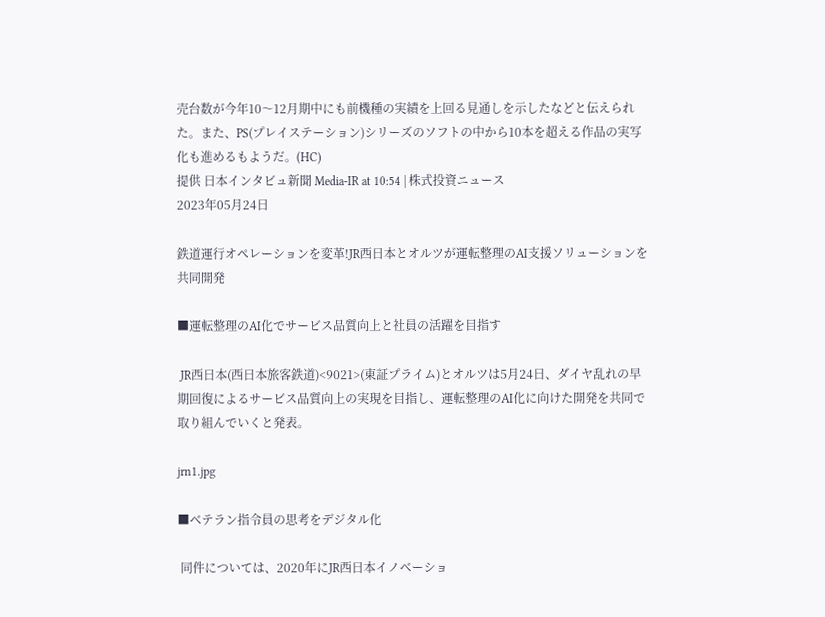売台数が今年10〜12月期中にも前機種の実績を上回る見通しを示したなどと伝えられた。また、PS(プレイステーション)シリーズのソフトの中から10本を超える作品の実写化も進めるもようだ。(HC)
提供 日本インタビュ新聞 Media-IR at 10:54 | 株式投資ニュース
2023年05月24日

鉄道運行オペレーションを変革!JR西日本とオルツが運転整理のAI支援ソリューションを共同開発

■運転整理のAI化でサービス品質向上と社員の活躍を目指す

 JR西日本(西日本旅客鉄道)<9021>(東証プライム)とオルツは5月24日、ダイヤ乱れの早期回復によるサービス品質向上の実現を目指し、運転整理のAI化に向けた開発を共同で取り組んでいくと発表。

jrn1.jpg

■ベテラン指令員の思考をデジタル化

 同件については、2020年にJR西日本イノベーショ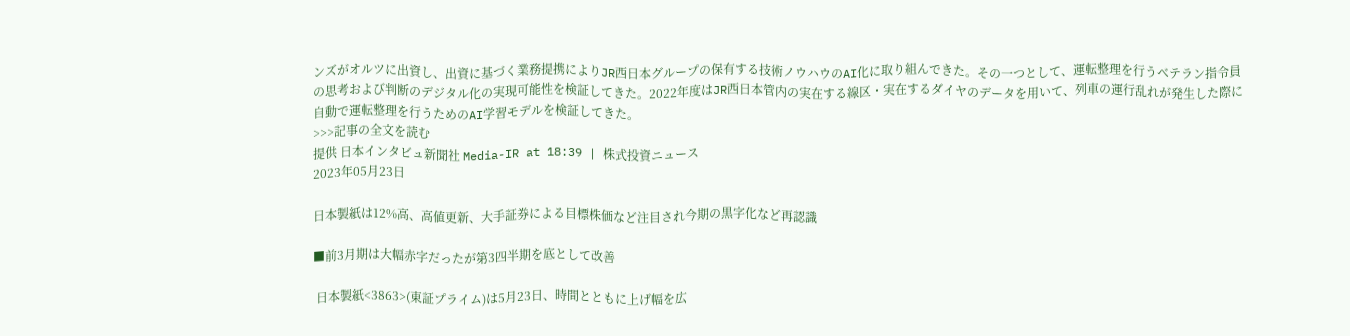ンズがオルツに出資し、出資に基づく業務提携によりJR西日本グループの保有する技術ノウハウのAI化に取り組んできた。その一つとして、運転整理を行うベテラン指令員の思考および判断のデジタル化の実現可能性を検証してきた。2022年度はJR西日本管内の実在する線区・実在するダイヤのデータを用いて、列車の運行乱れが発生した際に自動で運転整理を行うためのAI学習モデルを検証してきた。
>>>記事の全文を読む
提供 日本インタビュ新聞社 Media-IR at 18:39 | 株式投資ニュース
2023年05月23日

日本製紙は12%高、高値更新、大手証券による目標株価など注目され今期の黒字化など再認識

■前3月期は大幅赤字だったが第3四半期を底として改善

 日本製紙<3863>(東証プライム)は5月23日、時間とともに上げ幅を広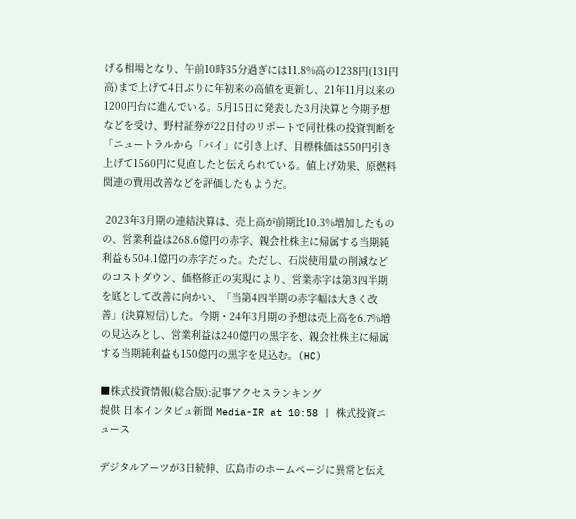げる相場となり、午前10時35分過ぎには11.8%高の1238円(131円高)まで上げて4日ぶりに年初来の高値を更新し、21年11月以来の1200円台に進んでいる。5月15日に発表した3月決算と今期予想などを受け、野村証券が22日付のリポートで同社株の投資判断を「ニュートラルから「バイ」に引き上げ、目標株価は550円引き上げて1560円に見直したと伝えられている。値上げ効果、原燃料関連の費用改善などを評価したもようだ。

 2023年3月期の連結決算は、売上高が前期比10.3%増加したものの、営業利益は268.6億円の赤字、親会社株主に帰属する当期純利益も504.1億円の赤字だった。ただし、石炭使用量の削減などのコストダウン、価格修正の実現により、営業赤字は第3四半期を底として改善に向かい、「当第4四半期の赤字幅は大きく改善」(決算短信)した。今期・24年3月期の予想は売上高を6.7%増の見込みとし、営業利益は240億円の黒字を、親会社株主に帰属する当期純利益も150億円の黒字を見込む。(HC)

■株式投資情報(総合版):記事アクセスランキング
提供 日本インタビュ新聞 Media-IR at 10:58 | 株式投資ニュース

デジタルアーツが3日続伸、広島市のホームページに異常と伝え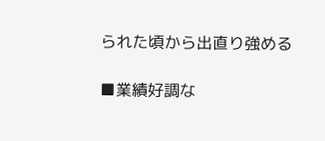られた頃から出直り強める

■業績好調な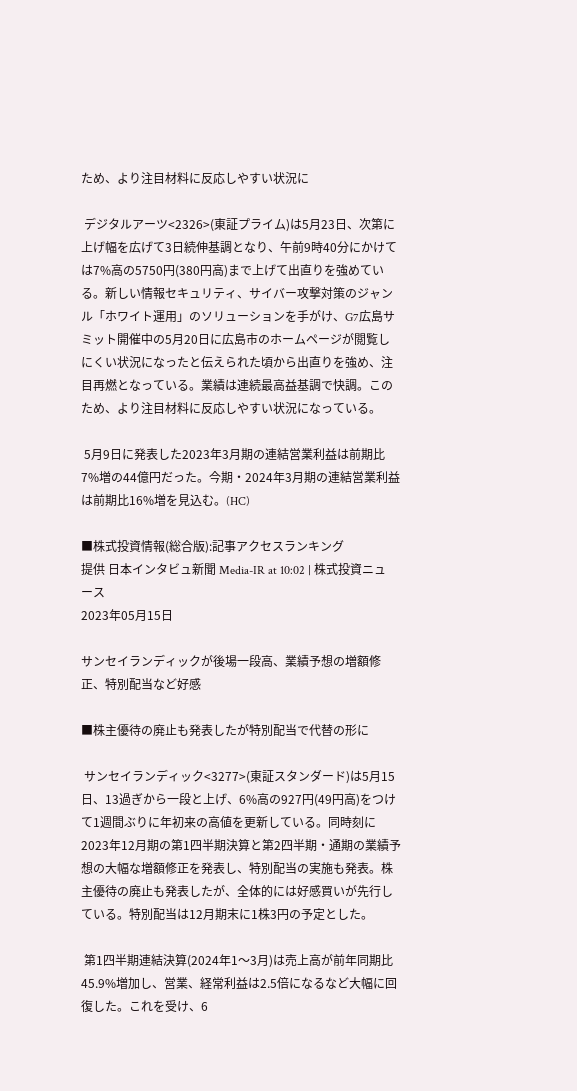ため、より注目材料に反応しやすい状況に

 デジタルアーツ<2326>(東証プライム)は5月23日、次第に上げ幅を広げて3日続伸基調となり、午前9時40分にかけては7%高の5750円(380円高)まで上げて出直りを強めている。新しい情報セキュリティ、サイバー攻撃対策のジャンル「ホワイト運用」のソリューションを手がけ、G7広島サミット開催中の5月20日に広島市のホームページが閲覧しにくい状況になったと伝えられた頃から出直りを強め、注目再燃となっている。業績は連続最高益基調で快調。このため、より注目材料に反応しやすい状況になっている。

 5月9日に発表した2023年3月期の連結営業利益は前期比7%増の44億円だった。今期・2024年3月期の連結営業利益は前期比16%増を見込む。(HC)

■株式投資情報(総合版):記事アクセスランキング
提供 日本インタビュ新聞 Media-IR at 10:02 | 株式投資ニュース
2023年05月15日

サンセイランディックが後場一段高、業績予想の増額修正、特別配当など好感

■株主優待の廃止も発表したが特別配当で代替の形に

 サンセイランディック<3277>(東証スタンダード)は5月15日、13過ぎから一段と上げ、6%高の927円(49円高)をつけて1週間ぶりに年初来の高値を更新している。同時刻に2023年12月期の第1四半期決算と第2四半期・通期の業績予想の大幅な増額修正を発表し、特別配当の実施も発表。株主優待の廃止も発表したが、全体的には好感買いが先行している。特別配当は12月期末に1株3円の予定とした。

 第1四半期連結決算(2024年1〜3月)は売上高が前年同期比45.9%増加し、営業、経常利益は2.5倍になるなど大幅に回復した。これを受け、6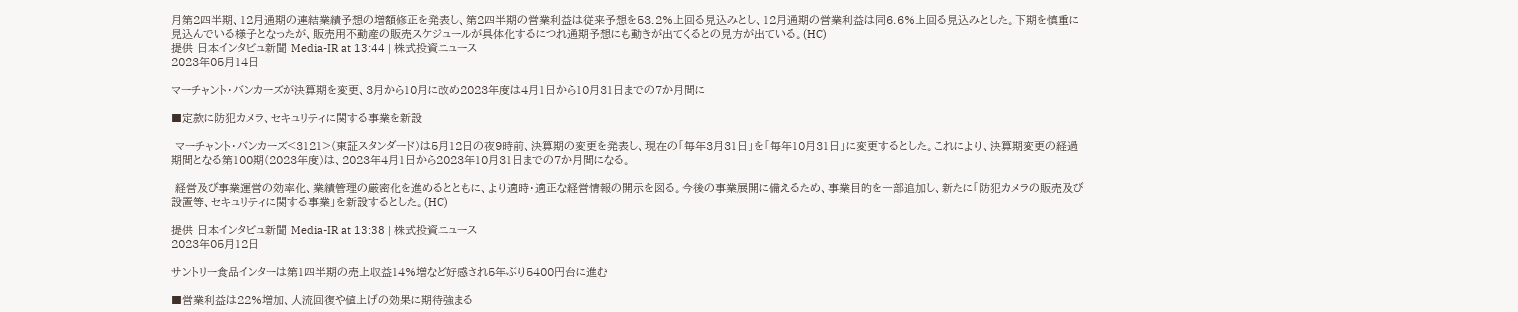月第2四半期、12月通期の連結業績予想の増額修正を発表し、第2四半期の営業利益は従来予想を53.2%上回る見込みとし、12月通期の営業利益は同6.6%上回る見込みとした。下期を慎重に見込んでいる様子となったが、販売用不動産の販売スケジュールが具体化するにつれ通期予想にも動きが出てくるとの見方が出ている。(HC)
提供 日本インタビュ新聞 Media-IR at 13:44 | 株式投資ニュース
2023年05月14日

マーチャント・バンカーズが決算期を変更、3月から10月に改め2023年度は4月1日から10月31日までの7か月間に

■定款に防犯カメラ、セキュリティに関する事業を新設

 マーチャント・バンカーズ<3121>(東証スタンダード)は5月12日の夜9時前、決算期の変更を発表し、現在の「毎年3月31日」を「毎年10月31日」に変更するとした。これにより、決算期変更の経過期間となる第100期(2023年度)は、2023年4月1日から2023年10月31日までの7か月間になる。

 経営及び事業運営の効率化、業績管理の厳密化を進めるとともに、より適時・適正な経営情報の開示を図る。今後の事業展開に備えるため、事業目的を一部追加し、新たに「防犯カメラの販売及び設置等、セキュリティに関する事業」を新設するとした。(HC)

提供 日本インタビュ新聞 Media-IR at 13:38 | 株式投資ニュース
2023年05月12日

サントリー食品インターは第1四半期の売上収益14%増など好感され5年ぶり5400円台に進む

■営業利益は22%増加、人流回復や値上げの効果に期待強まる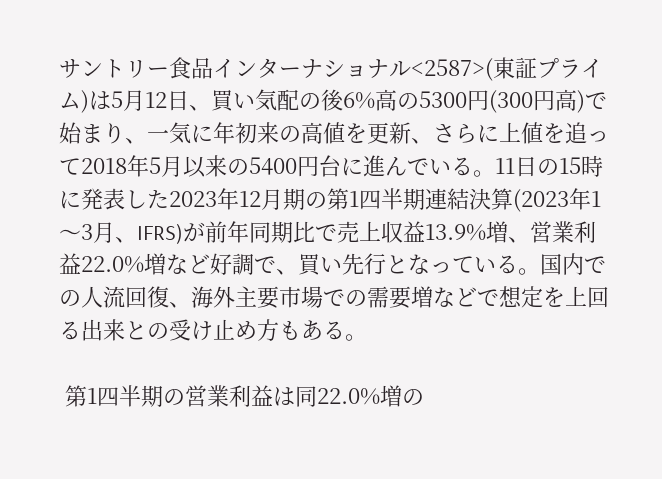サントリー食品インターナショナル<2587>(東証プライム)は5月12日、買い気配の後6%高の5300円(300円高)で始まり、一気に年初来の高値を更新、さらに上値を追って2018年5月以来の5400円台に進んでいる。11日の15時に発表した2023年12月期の第1四半期連結決算(2023年1〜3月、IFRS)が前年同期比で売上収益13.9%増、営業利益22.0%増など好調で、買い先行となっている。国内での人流回復、海外主要市場での需要増などで想定を上回る出来との受け止め方もある。

 第1四半期の営業利益は同22.0%増の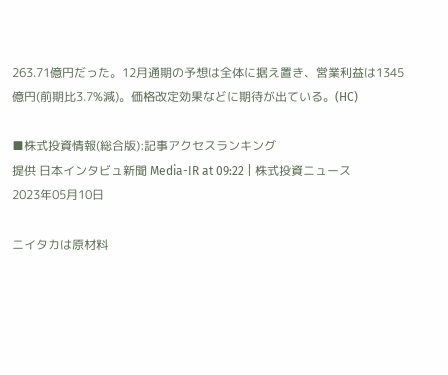263.71億円だった。12月通期の予想は全体に据え置き、営業利益は1345億円(前期比3.7%減)。価格改定効果などに期待が出ている。(HC)

■株式投資情報(総合版):記事アクセスランキング
提供 日本インタビュ新聞 Media-IR at 09:22 | 株式投資ニュース
2023年05月10日

ニイタカは原材料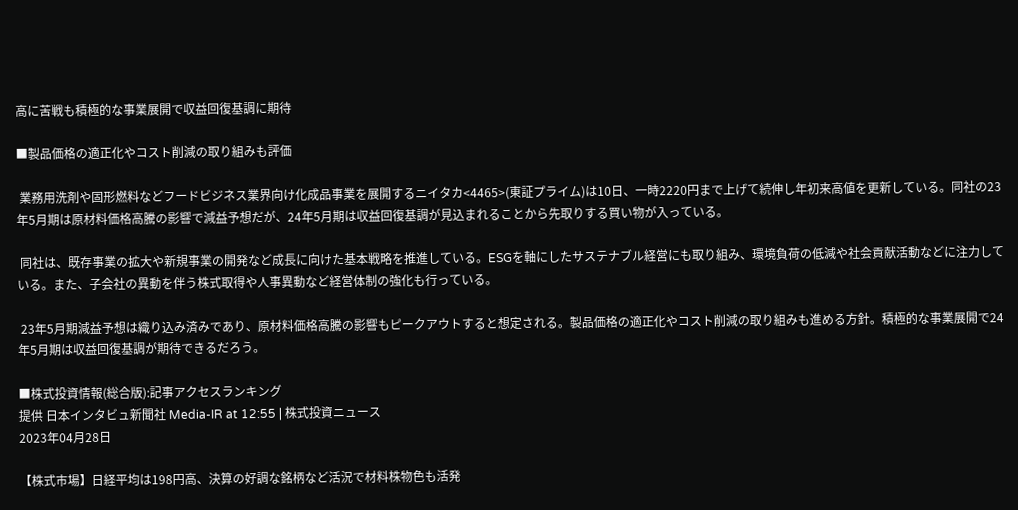高に苦戦も積極的な事業展開で収益回復基調に期待

■製品価格の適正化やコスト削減の取り組みも評価

 業務用洗剤や固形燃料などフードビジネス業界向け化成品事業を展開するニイタカ<4465>(東証プライム)は10日、一時2220円まで上げて続伸し年初来高値を更新している。同社の23年5月期は原材料価格高騰の影響で減益予想だが、24年5月期は収益回復基調が見込まれることから先取りする買い物が入っている。

 同社は、既存事業の拡大や新規事業の開発など成長に向けた基本戦略を推進している。ESGを軸にしたサステナブル経営にも取り組み、環境負荷の低減や社会貢献活動などに注力している。また、子会社の異動を伴う株式取得や人事異動など経営体制の強化も行っている。

 23年5月期減益予想は織り込み済みであり、原材料価格高騰の影響もピークアウトすると想定される。製品価格の適正化やコスト削減の取り組みも進める方針。積極的な事業展開で24年5月期は収益回復基調が期待できるだろう。

■株式投資情報(総合版):記事アクセスランキング
提供 日本インタビュ新聞社 Media-IR at 12:55 | 株式投資ニュース
2023年04月28日

【株式市場】日経平均は198円高、決算の好調な銘柄など活況で材料株物色も活発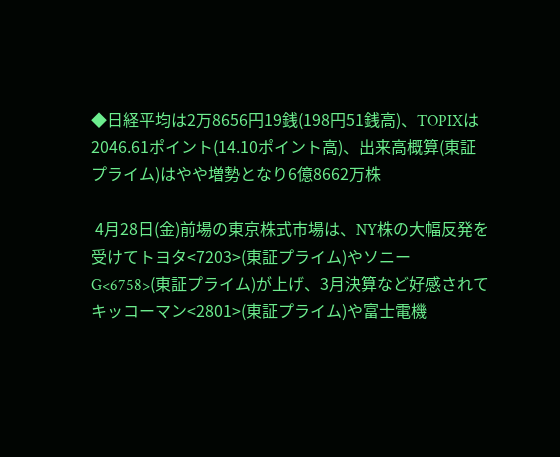◆日経平均は2万8656円19銭(198円51銭高)、TOPIXは2046.61ポイント(14.10ポイント高)、出来高概算(東証プライム)はやや増勢となり6億8662万株

 4月28日(金)前場の東京株式市場は、NY株の大幅反発を受けてトヨタ<7203>(東証プライム)やソニーG<6758>(東証プライム)が上げ、3月決算など好感されてキッコーマン<2801>(東証プライム)や富士電機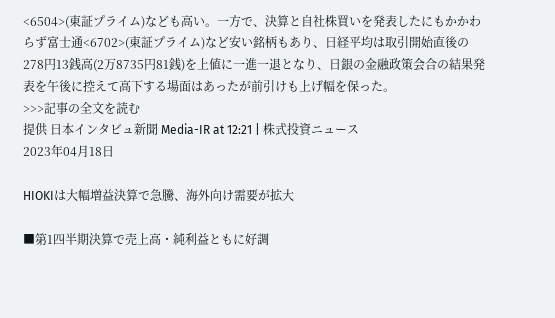<6504>(東証プライム)なども高い。一方で、決算と自社株買いを発表したにもかかわらず富士通<6702>(東証プライム)など安い銘柄もあり、日経平均は取引開始直後の278円13銭高(2万8735円81銭)を上値に一進一退となり、日銀の金融政策会合の結果発表を午後に控えて高下する場面はあったが前引けも上げ幅を保った。
>>>記事の全文を読む
提供 日本インタビュ新聞 Media-IR at 12:21 | 株式投資ニュース
2023年04月18日

HIOKIは大幅増益決算で急騰、海外向け需要が拡大

■第1四半期決算で売上高・純利益ともに好調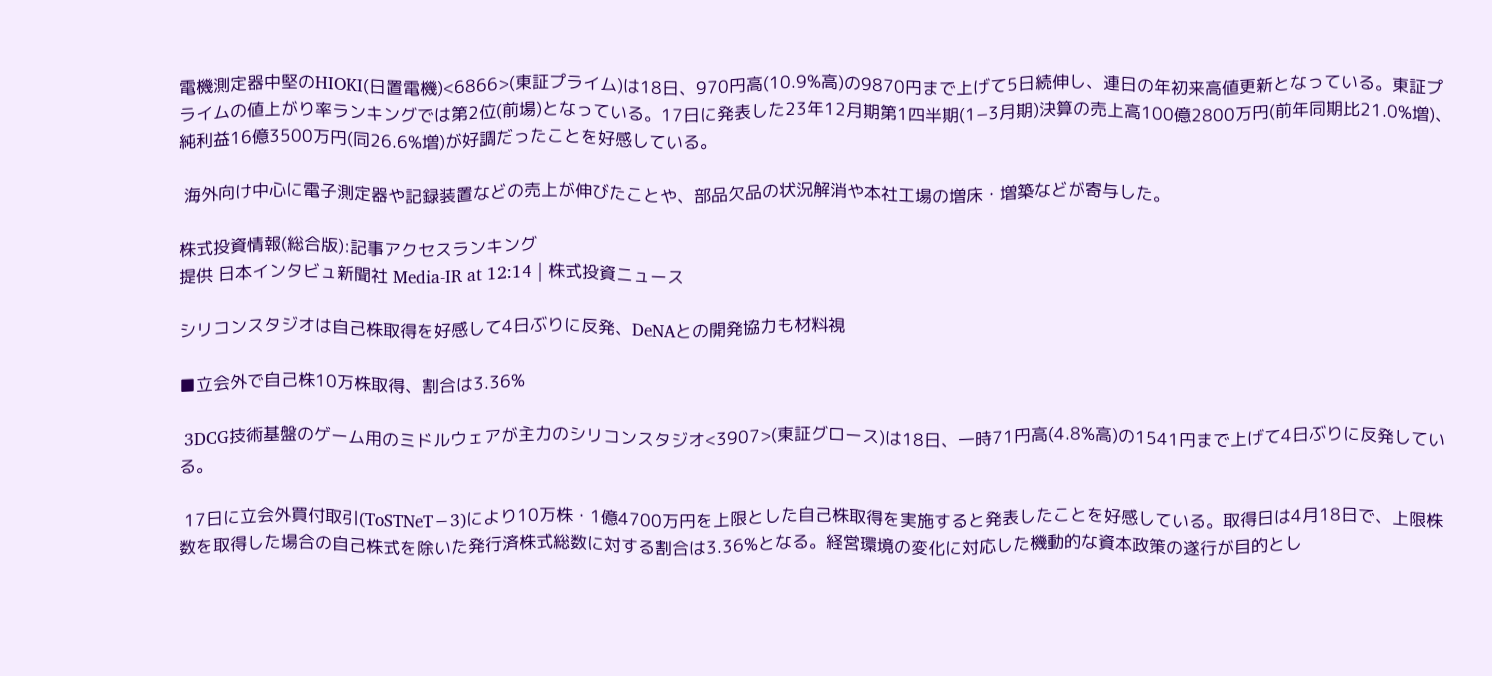電機測定器中堅のHIOKI(日置電機)<6866>(東証プライム)は18日、970円高(10.9%高)の9870円まで上げて5日続伸し、連日の年初来高値更新となっている。東証プライムの値上がり率ランキングでは第2位(前場)となっている。17日に発表した23年12月期第1四半期(1−3月期)決算の売上高100億2800万円(前年同期比21.0%増)、純利益16億3500万円(同26.6%増)が好調だったことを好感している。

 海外向け中心に電子測定器や記録装置などの売上が伸びたことや、部品欠品の状況解消や本社工場の増床・増築などが寄与した。

株式投資情報(総合版):記事アクセスランキング
提供 日本インタビュ新聞社 Media-IR at 12:14 | 株式投資ニュース

シリコンスタジオは自己株取得を好感して4日ぶりに反発、DeNAとの開発協力も材料視

■立会外で自己株10万株取得、割合は3.36%

 3DCG技術基盤のゲーム用のミドルウェアが主力のシリコンスタジオ<3907>(東証グロース)は18日、一時71円高(4.8%高)の1541円まで上げて4日ぶりに反発している。

 17日に立会外買付取引(ToSTNeT−3)により10万株・1億4700万円を上限とした自己株取得を実施すると発表したことを好感している。取得日は4月18日で、上限株数を取得した場合の自己株式を除いた発行済株式総数に対する割合は3.36%となる。経営環境の変化に対応した機動的な資本政策の遂行が目的とし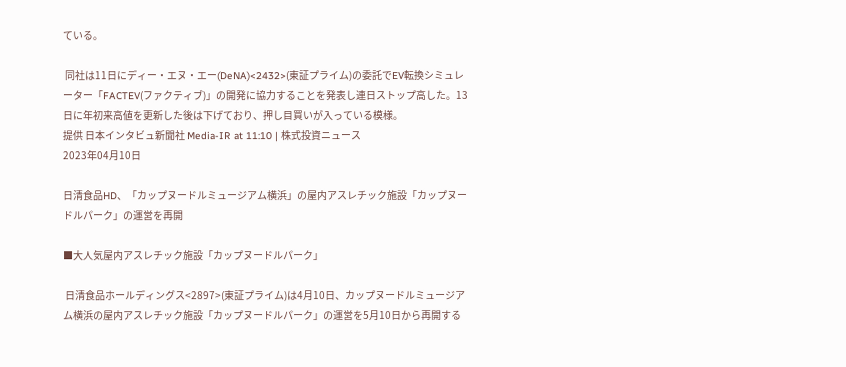ている。

 同社は11日にディー・エヌ・エー(DeNA)<2432>(東証プライム)の委託でEV転換シミュレーター「FACTEV(ファクティブ)」の開発に協力することを発表し連日ストップ高した。13日に年初来高値を更新した後は下げており、押し目買いが入っている模様。
提供 日本インタビュ新聞社 Media-IR at 11:10 | 株式投資ニュース
2023年04月10日

日清食品HD、「カップヌードルミュージアム横浜」の屋内アスレチック施設「カップヌードルパーク」の運営を再開

■大人気屋内アスレチック施設「カップヌードルパーク」

 日清食品ホールディングス<2897>(東証プライム)は4月10日、カップヌードルミュージアム横浜の屋内アスレチック施設「カップヌードルパーク」の運営を5月10日から再開する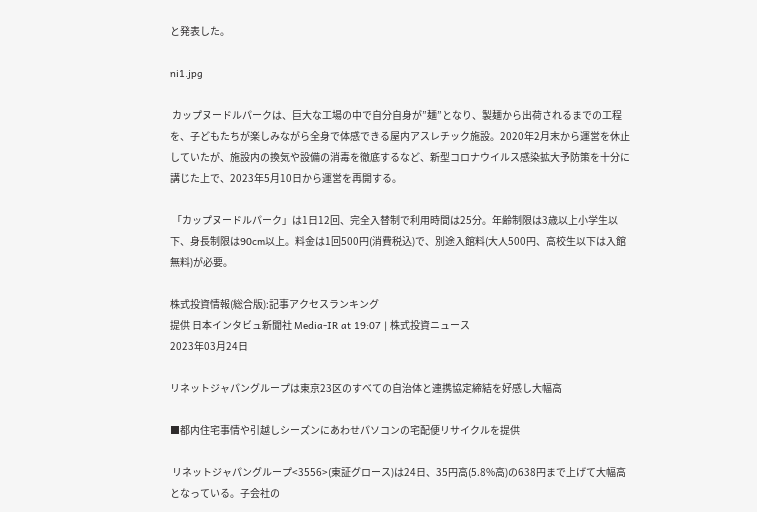と発表した。

ni1.jpg

 カップヌードルパークは、巨大な工場の中で自分自身が”麺”となり、製麺から出荷されるまでの工程を、子どもたちが楽しみながら全身で体感できる屋内アスレチック施設。2020年2月末から運営を休止していたが、施設内の換気や設備の消毒を徹底するなど、新型コロナウイルス感染拡大予防策を十分に講じた上で、2023年5月10日から運営を再開する。

 「カップヌードルパーク」は1日12回、完全入替制で利用時間は25分。年齢制限は3歳以上小学生以下、身長制限は90cm以上。料金は1回500円(消費税込)で、別途入館料(大人500円、高校生以下は入館無料)が必要。

株式投資情報(総合版):記事アクセスランキング
提供 日本インタビュ新聞社 Media-IR at 19:07 | 株式投資ニュース
2023年03月24日

リネットジャパングループは東京23区のすべての自治体と連携協定締結を好感し大幅高

■都内住宅事情や引越しシーズンにあわせパソコンの宅配便リサイクルを提供

 リネットジャパングループ<3556>(東証グロース)は24日、35円高(5.8%高)の638円まで上げて大幅高となっている。子会社の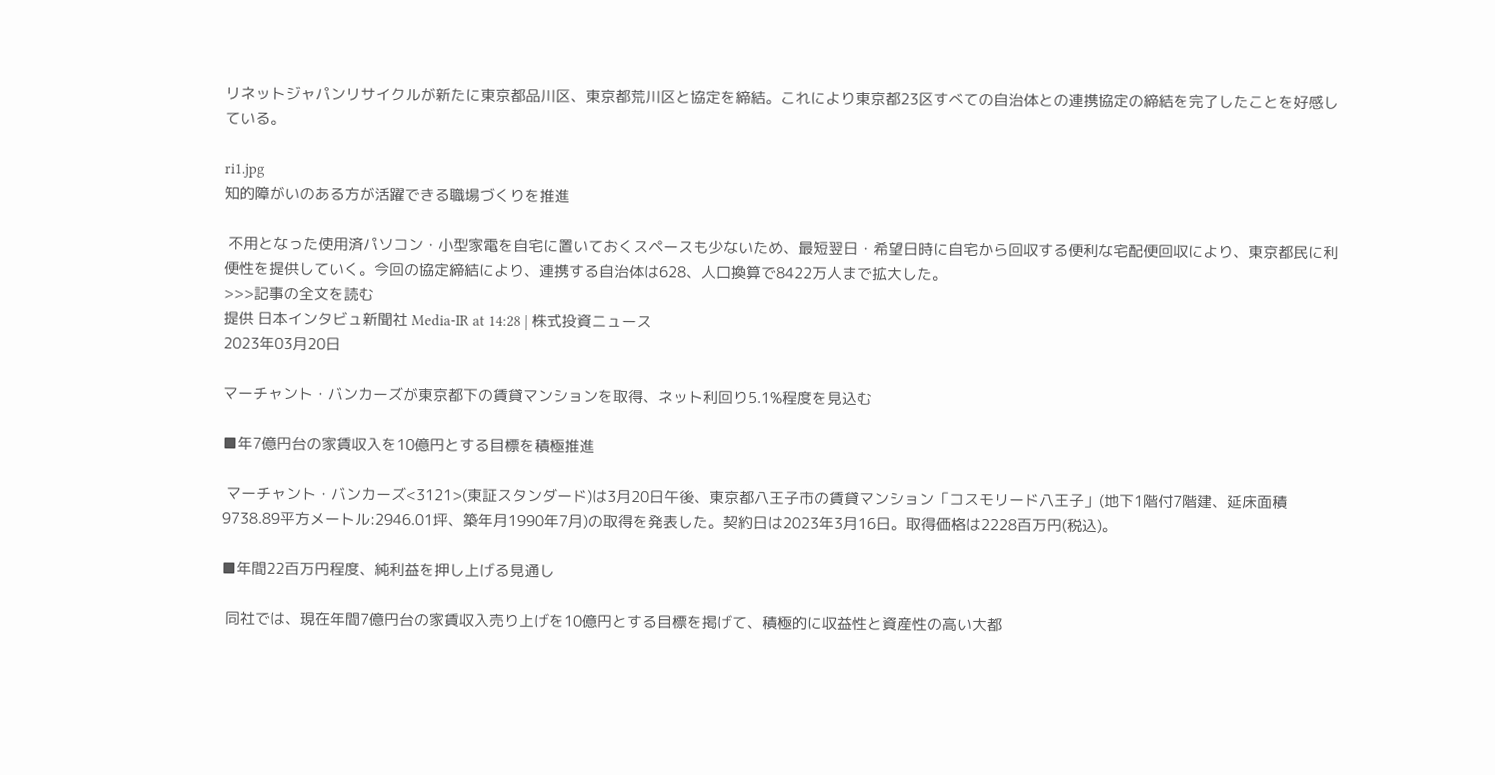リネットジャパンリサイクルが新たに東京都品川区、東京都荒川区と協定を締結。これにより東京都23区すべての自治体との連携協定の締結を完了したことを好感している。

ri1.jpg
知的障がいのある方が活躍できる職場づくりを推進

 不用となった使用済パソコン・小型家電を自宅に置いておくスペースも少ないため、最短翌日・希望日時に自宅から回収する便利な宅配便回収により、東京都民に利便性を提供していく。今回の協定締結により、連携する自治体は628、人口換算で8422万人まで拡大した。
>>>記事の全文を読む
提供 日本インタビュ新聞社 Media-IR at 14:28 | 株式投資ニュース
2023年03月20日

マーチャント・バンカーズが東京都下の賃貸マンションを取得、ネット利回り5.1%程度を見込む

■年7億円台の家賃収入を10億円とする目標を積極推進

 マーチャント・バンカーズ<3121>(東証スタンダード)は3月20日午後、東京都八王子市の賃貸マンション「コスモリード八王子」(地下1階付7階建、延床面積9738.89平方メートル:2946.01坪、築年月1990年7月)の取得を発表した。契約日は2023年3月16日。取得価格は2228百万円(税込)。

■年間22百万円程度、純利益を押し上げる見通し

 同社では、現在年間7億円台の家賃収入売り上げを10億円とする目標を掲げて、積極的に収益性と資産性の高い大都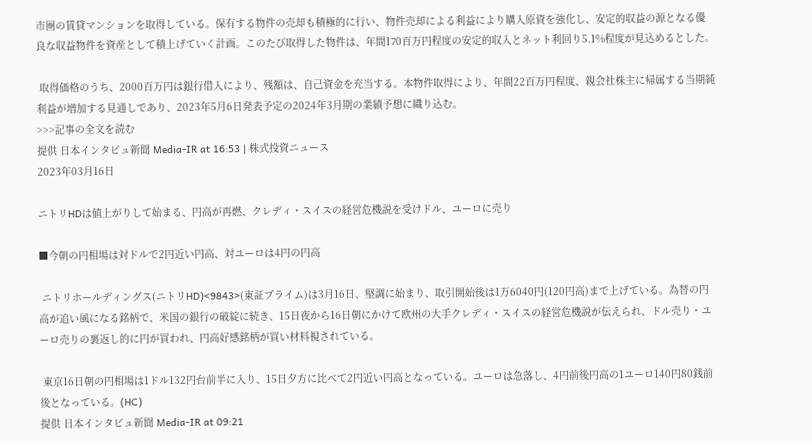市圏の賃貸マンションを取得している。保有する物件の売却も積極的に行い、物件売却による利益により購入原資を強化し、安定的収益の源となる優良な収益物件を資産として積上げていく計画。このたび取得した物件は、年間170百万円程度の安定的収入とネット利回り5.1%程度が見込めるとした。

 取得価格のうち、2000百万円は銀行借入により、残額は、自己資金を充当する。本物件取得により、年間22百万円程度、親会社株主に帰属する当期純利益が増加する見通しであり、2023年5月6日発表予定の2024年3月期の業績予想に織り込む。
>>>記事の全文を読む
提供 日本インタビュ新聞 Media-IR at 16:53 | 株式投資ニュース
2023年03月16日

ニトリHDは値上がりして始まる、円高が再燃、クレディ・スイスの経営危機説を受けドル、ユーロに売り

■今朝の円相場は対ドルで2円近い円高、対ユーロは4円の円高

 ニトリホールディングス(ニトリHD)<9843>(東証プライム)は3月16日、堅調に始まり、取引開始後は1万6040円(120円高)まで上げている。為替の円高が追い風になる銘柄で、米国の銀行の破綻に続き、15日夜から16日朝にかけて欧州の大手クレディ・スイスの経営危機説が伝えられ、ドル売り・ユーロ売りの裏返し的に円が買われ、円高好感銘柄が買い材料視されている。

 東京16日朝の円相場は1ドル132円台前半に入り、15日夕方に比べて2円近い円高となっている。ユーロは急落し、4円前後円高の1ユーロ140円80銭前後となっている。(HC)
提供 日本インタビュ新聞 Media-IR at 09:21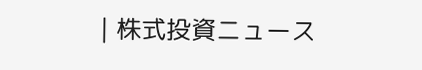| 株式投資ニュース